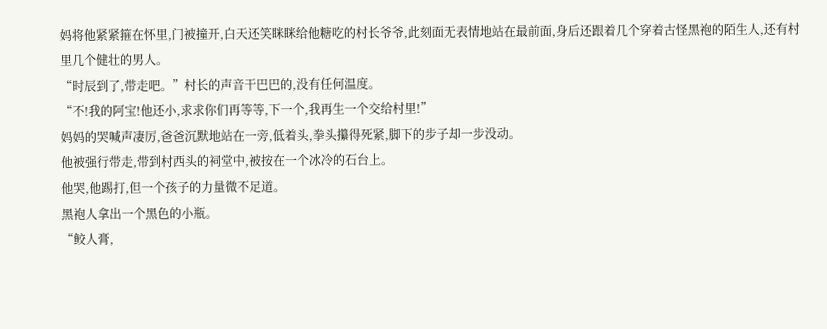妈将他紧紧箍在怀里,门被撞开,白天还笑眯眯给他糖吃的村长爷爷,此刻面无表情地站在最前面,身后还跟着几个穿着古怪黑袍的陌生人,还有村里几个健壮的男人。
“时辰到了,带走吧。”村长的声音干巴巴的,没有任何温度。
“不!我的阿宝!他还小,求求你们再等等,下一个,我再生一个交给村里!”
妈妈的哭喊声凄厉,爸爸沉默地站在一旁,低着头,拳头攥得死紧,脚下的步子却一步没动。
他被强行带走,带到村西头的祠堂中,被按在一个冰冷的石台上。
他哭,他踢打,但一个孩子的力量微不足道。
黑袍人拿出一个黑色的小瓶。
“鲛人膏,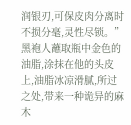润银刃,可保皮肉分离时不损分毫,灵性尽锁。”
黑袍人蘸取瓶中金色的油脂,涂抹在他的头皮上,油脂冰凉滑腻,所过之处,带来一种诡异的麻木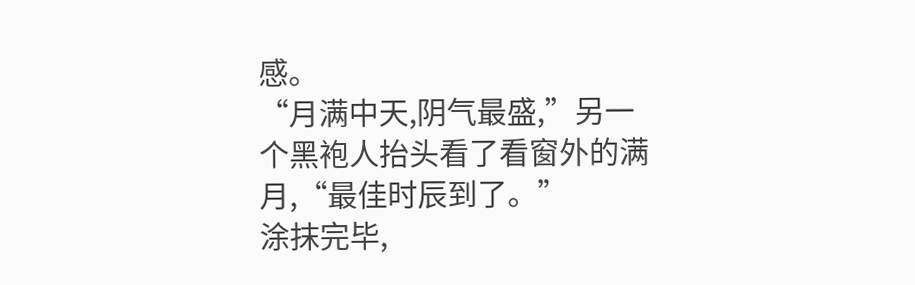感。
“月满中天,阴气最盛,”另一个黑袍人抬头看了看窗外的满月,“最佳时辰到了。”
涂抹完毕,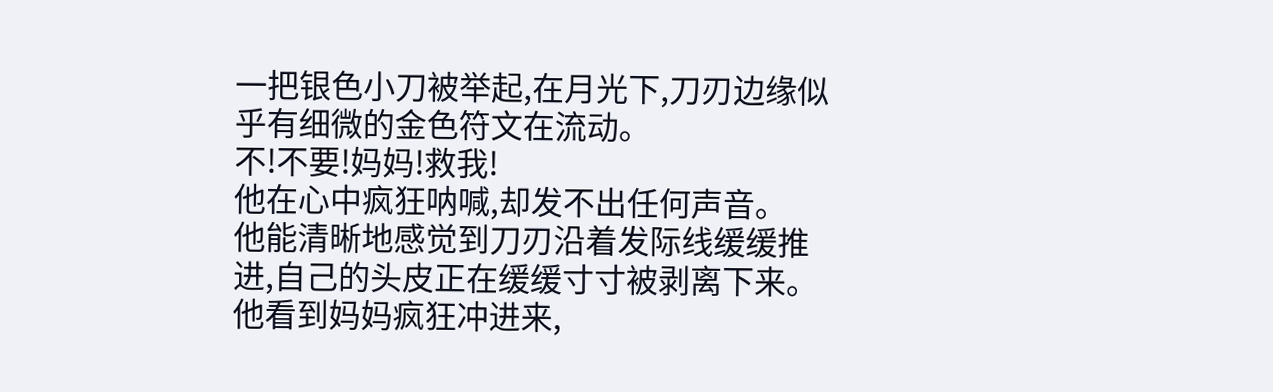一把银色小刀被举起,在月光下,刀刃边缘似乎有细微的金色符文在流动。
不!不要!妈妈!救我!
他在心中疯狂呐喊,却发不出任何声音。
他能清晰地感觉到刀刃沿着发际线缓缓推进,自己的头皮正在缓缓寸寸被剥离下来。
他看到妈妈疯狂冲进来,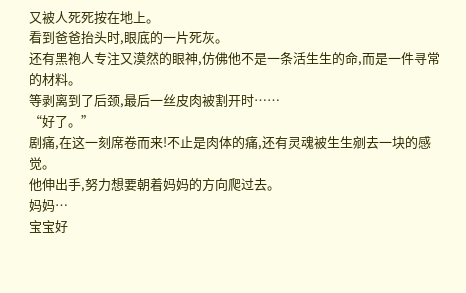又被人死死按在地上。
看到爸爸抬头时,眼底的一片死灰。
还有黑袍人专注又漠然的眼神,仿佛他不是一条活生生的命,而是一件寻常的材料。
等剥离到了后颈,最后一丝皮肉被割开时……
“好了。”
剧痛,在这一刻席卷而来!不止是肉体的痛,还有灵魂被生生剜去一块的感觉。
他伸出手,努力想要朝着妈妈的方向爬过去。
妈妈…
宝宝好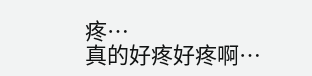疼…
真的好疼好疼啊…